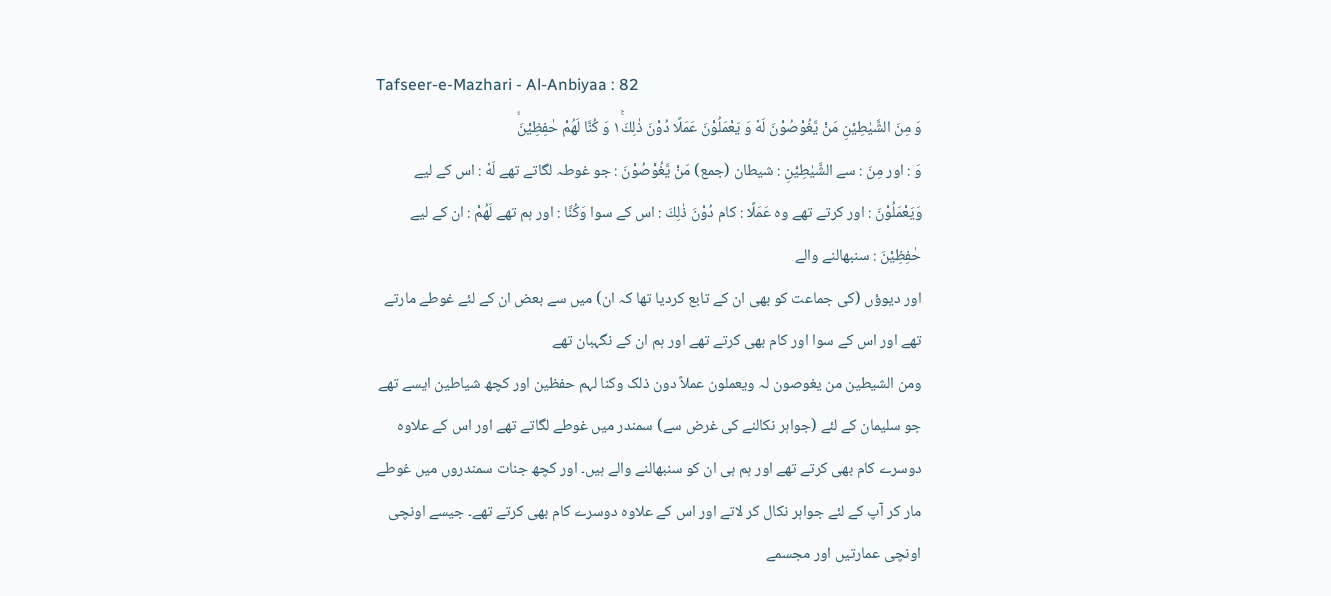Tafseer-e-Mazhari - Al-Anbiyaa : 82
وَ مِنَ الشَّیٰطِیْنِ مَنْ یَّغُوْصُوْنَ لَهٗ وَ یَعْمَلُوْنَ عَمَلًا دُوْنَ ذٰلِكَ١ۚ وَ كُنَّا لَهُمْ حٰفِظِیْنَۙ
وَ : اور مِنَ : سے الشَّيٰطِيْنِ : شیطان (جمع) مَنْ يَّغُوْصُوْنَ : جو غوطہ لگاتے تھے لَهٗ : اس کے لیے وَيَعْمَلُوْنَ : اور کرتے تھے وہ عَمَلًا : کام دُوْنَ ذٰلِكَ : اس کے سوا وَكُنَّا : اور ہم تھے لَهُمْ : ان کے لیے حٰفِظِيْنَ : سنبھالنے والے
اور دیوؤں (کی جماعت کو بھی ان کے تابع کردیا تھا کہ ان) میں سے بعض ان کے لئے غوطے مارتے تھے اور اس کے سوا اور کام بھی کرتے تھے اور ہم ان کے نگہبان تھے
ومن الشیطین من یغوصون لہ ویعملون عملاً دون ذلک وکنا لہم حفظین اور کچھ شیاطین ایسے تھے جو سلیمان کے لئے (جواہر نکالنے کی غرض سے) سمندر میں غوطے لگاتے تھے اور اس کے علاوہ دوسرے کام بھی کرتے تھے اور ہم ہی ان کو سنبھالنے والے ہیں۔ اور کچھ جنات سمندروں میں غوطے مار کر آپ کے لئے جواہر نکال کر لاتے اور اس کے علاوہ دوسرے کام بھی کرتے تھے۔ جیسے اونچی اونچی عمارتیں اور مجسمے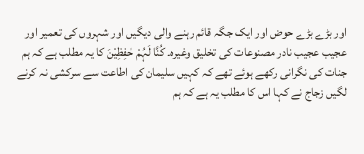اور بڑے بڑے حوض اور ایک جگہ قائم رہنے والی دیگیں اور شہروں کی تعمیر اور عجیب عجیب نادر مصنوعات کی تخلیق وغیرہ۔ کُنَّا لَہُمْ حٰفِظِیْنَ کا یہ مطلب ہے کہ ہم جنات کی نگرانی رکھے ہوئے تھے کہ کہیں سلیمان کی اطاعت سے سرکشی نہ کرنے لگیں زجاج نے کہا اس کا مطلب یہ ہے کہ ہم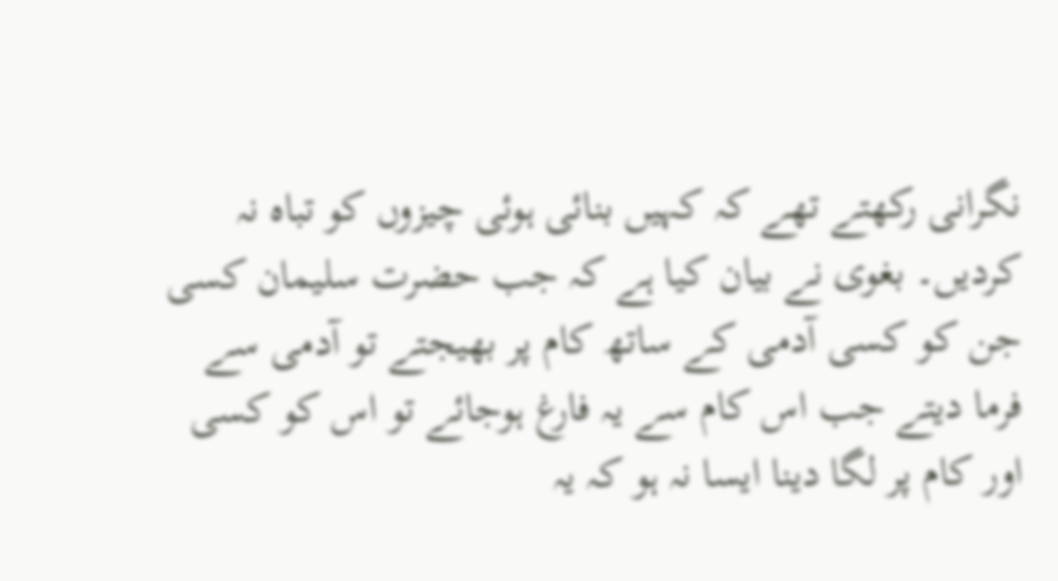نگرانی رکھتے تھے کہ کہیں بنائی ہوئی چیزوں کو تباہ نہ کردیں۔ بغوی نے بیان کیا ہے کہ جب حضرت سلیمان کسی جن کو کسی آدمی کے ساتھ کام پر بھیجتے تو آدمی سے فرما دیتے جب اس کام سے یہ فارغ ہوجائے تو اس کو کسی اور کام پر لگا دینا ایسا نہ ہو کہ یہ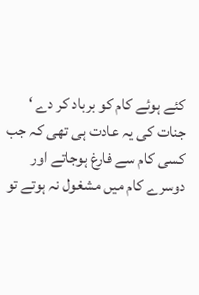کئے ہوئے کام کو برباد کر دے ‘ جنات کی یہ عادت ہی تھی کہ جب کسی کام سے فارغ ہوجاتے اور دوسرے کام میں مشغول نہ ہوتے تو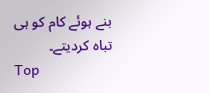بنے ہوئے کام کو ہی تباہ کردیتے۔
Top